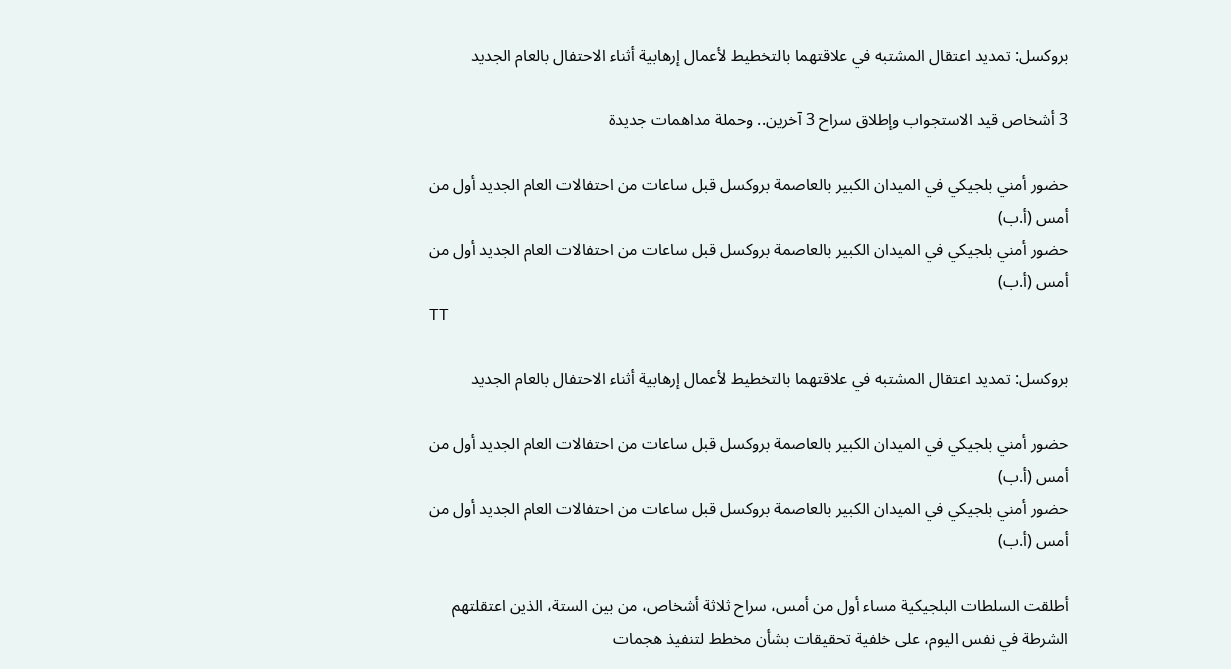بروكسل: تمديد اعتقال المشتبه في علاقتهما بالتخطيط لأعمال إرهابية أثناء الاحتفال بالعام الجديد

3 أشخاص قيد الاستجواب وإطلاق سراح 3 آخرين.. وحملة مداهمات جديدة

حضور أمني بلجيكي في الميدان الكبير بالعاصمة بروكسل قبل ساعات من احتفالات العام الجديد أول من أمس (أ.ب)
حضور أمني بلجيكي في الميدان الكبير بالعاصمة بروكسل قبل ساعات من احتفالات العام الجديد أول من أمس (أ.ب)
TT

بروكسل: تمديد اعتقال المشتبه في علاقتهما بالتخطيط لأعمال إرهابية أثناء الاحتفال بالعام الجديد

حضور أمني بلجيكي في الميدان الكبير بالعاصمة بروكسل قبل ساعات من احتفالات العام الجديد أول من أمس (أ.ب)
حضور أمني بلجيكي في الميدان الكبير بالعاصمة بروكسل قبل ساعات من احتفالات العام الجديد أول من أمس (أ.ب)

أطلقت السلطات البلجيكية مساء أول من أمس، سراح ثلاثة أشخاص، من بين الستة، الذين اعتقلتهم الشرطة في نفس اليوم، على خلفية تحقيقات بشأن مخطط لتنفيذ هجمات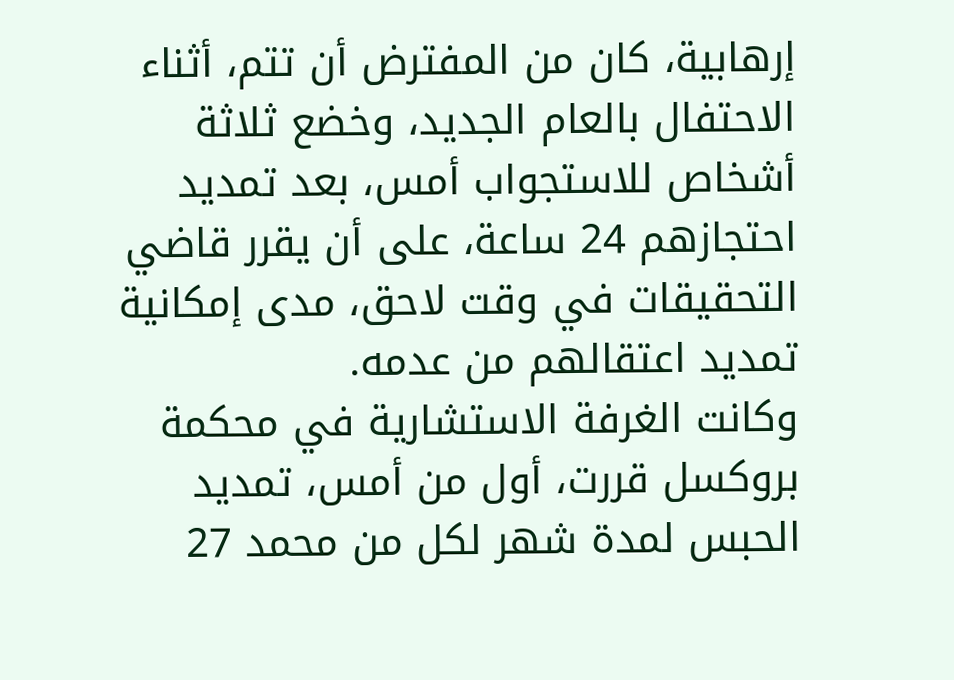إرهابية، كان من المفترض أن تتم، أثناء الاحتفال بالعام الجديد، وخضع ثلاثة أشخاص للاستجواب أمس، بعد تمديد احتجازهم 24 ساعة، على أن يقرر قاضي التحقيقات في وقت لاحق، مدى إمكانية تمديد اعتقالهم من عدمه.
وكانت الغرفة الاستشارية في محكمة بروكسل قررت، أول من أمس، تمديد الحبس لمدة شهر لكل من محمد 27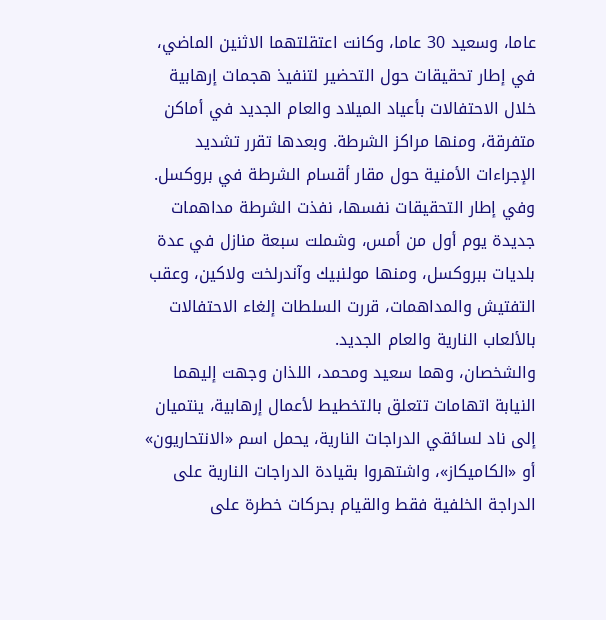عاما، وسعيد 30 عاما، وكانت اعتقلتهما الاثنين الماضي، في إطار تحقيقات حول التحضير لتنفيذ هجمات إرهابية خلال الاحتفالات بأعياد الميلاد والعام الجديد في أماكن متفرقة، ومنها مراكز الشرطة. وبعدها تقرر تشديد الإجراءات الأمنية حول مقار أقسام الشرطة في بروكسل.
وفي إطار التحقيقات نفسها، نفذت الشرطة مداهمات جديدة يوم أول من أمس، وشملت سبعة منازل في عدة بلديات ببروكسل، ومنها مولنبيك وآندرلخت ولاكين، وعقب التفتيش والمداهمات، قررت السلطات إلغاء الاحتفالات بالألعاب النارية والعام الجديد.
والشخصان، وهما سعيد ومحمد، اللذان وجهت إليهما النيابة اتهامات تتعلق بالتخطيط لأعمال إرهابية، ينتميان إلى ناد لسائقي الدراجات النارية، يحمل اسم «الانتحاريون» أو «الكاميكاز»، واشتهروا بقيادة الدراجات النارية على الدراجة الخلفية فقط والقيام بحركات خطرة على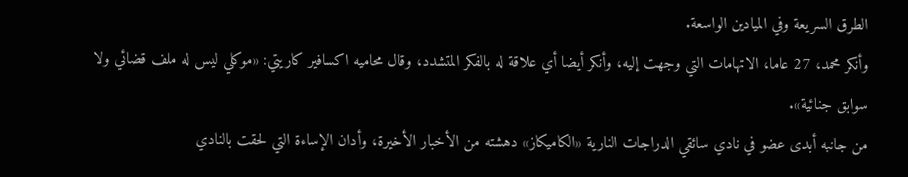الطرق السريعة وفي الميادين الواسعة.
وأنكر محمد، 27 عاما، الاتهامات التي وجهت إليه، وأنكر أيضا أي علاقة له بالفكر المتشدد، وقال محاميه اكسافير كاريتي: «موكلي ليس له ملف قضائي ولا سوابق جنائية».
من جانبه أبدى عضو في نادي سائقي الدراجات النارية «الكاميكاز» دهشته من الأخبار الأخيرة، وأدان الإساءة التي لحقت بالنادي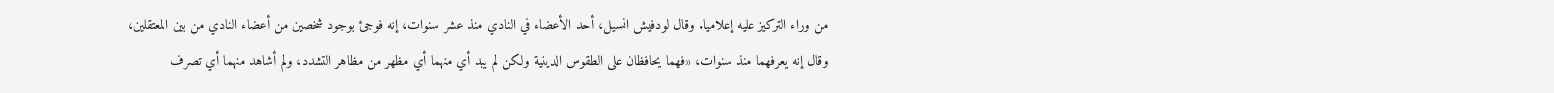من وراء التركيز عليه إعلاميا. وقال لودفيش انسيل، أحد الأعضاء في النادي منذ عشر سنوات، إنه فوجئ بوجود شخصين من أعضاء النادي من بين المعتقلين، وقال إنه يعرفهما منذ سنوات، «فهما يحافظان على الطقوس الدينية ولكن لم يبد أي منهما أي مظهر من مظاهر التشدد، ولم أشاهد منهما أي تصرف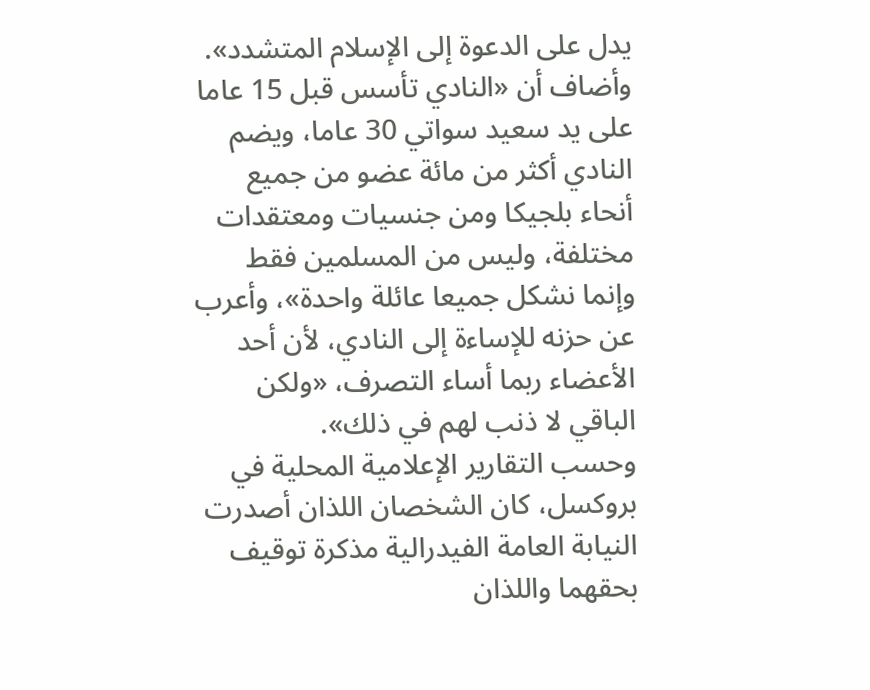يدل على الدعوة إلى الإسلام المتشدد».
وأضاف أن «النادي تأسس قبل 15 عاما على يد سعيد سواتي 30 عاما، ويضم النادي أكثر من مائة عضو من جميع أنحاء بلجيكا ومن جنسيات ومعتقدات مختلفة، وليس من المسلمين فقط وإنما نشكل جميعا عائلة واحدة»، وأعرب عن حزنه للإساءة إلى النادي، لأن أحد الأعضاء ربما أساء التصرف، «ولكن الباقي لا ذنب لهم في ذلك».
وحسب التقارير الإعلامية المحلية في بروكسل، كان الشخصان اللذان أصدرت النيابة العامة الفيدرالية مذكرة توقيف بحقهما واللذان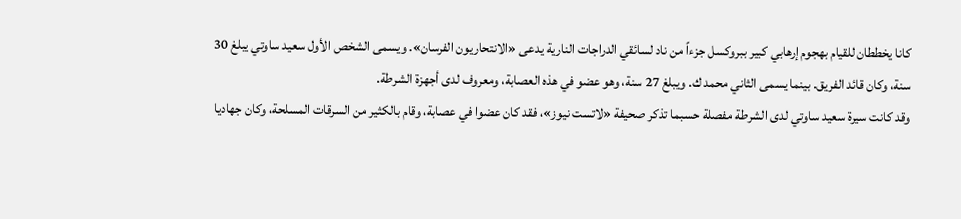كانا يخططان للقيام بهجوم إرهابي كبير ببروكسل جزءاً من ناد لسائقي الدراجات النارية يدعى «الانتحاريون الفرسان». ويسمى الشخص الأول سعيد ساوتي يبلغ 30 سنة، وكان قائد الفريق. بينما يسمى الثاني محمد ك. ويبلغ 27 سنة، وهو عضو في هذه العصابة، ومعروف لدى أجهزة الشرطة.
وقد كانت سيرة سعيد ساوتي لدى الشرطة مفصلة حسبما تذكر صحيفة «لاتست نيوز»، فقد كان عضوا في عصابة، وقام بالكثير من السرقات المسلحة، وكان جهاديا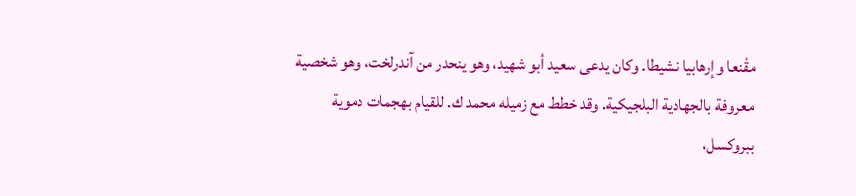مقْنعا وإرهابيا نشيطا. وكان يدعى سعيد أبو شهيد، وهو ينحدر من آندرلخت، وهو شخصية معروفة بالجهادية البلجيكية. وقد خطط مع زميله محمد ك. للقيام بهجمات دموية ببروكسل،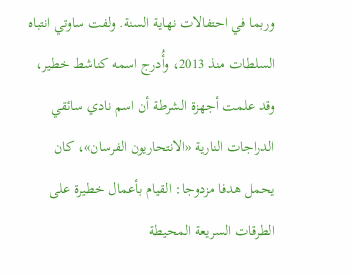وربما في احتفالات نهاية السنة. ولفت ساوتي انتباه السلطات منذ 2013، وأُدرج اسمه كناشط خطير، وقد علمت أجهزة الشرطة أن اسم نادي سائقي الدراجات النارية «الانتحاريون الفرسان»، كان يحمل هدفا مزدوجا: القيام بأعمال خطيرة على الطرقات السريعة المحيطة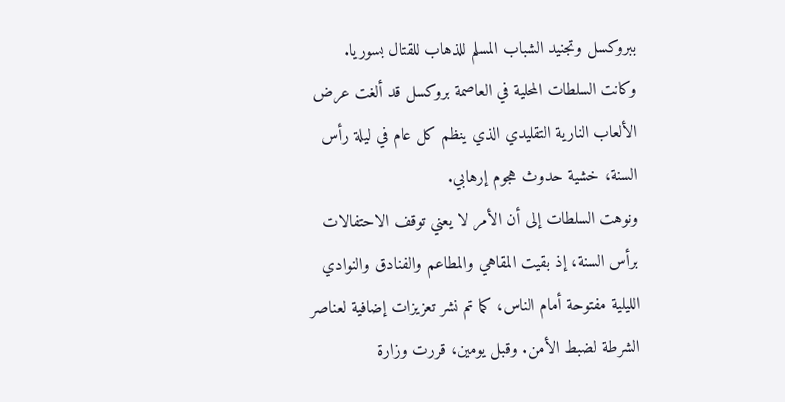ببروكسل وتجنيد الشباب المسلم للذهاب للقتال بسوريا.
وكانت السلطات المحلية في العاصمة بروكسل قد ألغت عرض الألعاب النارية التقليدي الذي ينظم كل عام في ليلة رأس السنة، خشية حدوث هجوم إرهابي.
ونوهت السلطات إلى أن الأمر لا يعني توقف الاحتفالات برأس السنة، إذ بقيت المقاهي والمطاعم والفنادق والنوادي الليلية مفتوحة أمام الناس، كما تم نشر تعزيزات إضافية لعناصر الشرطة لضبط الأمن. وقبل يومين، قررت وزارة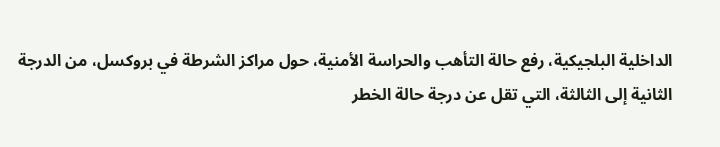الداخلية البلجيكية، رفع حالة التأهب والحراسة الأمنية، حول مراكز الشرطة في بروكسل، من الدرجة الثانية إلى الثالثة، التي تقل عن درجة حالة الخطر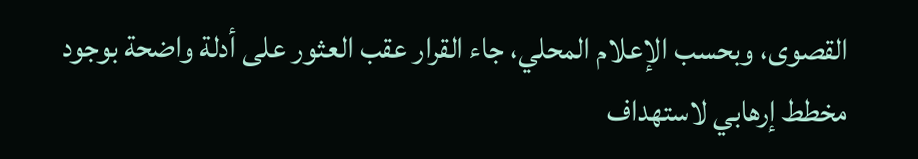القصوى، وبحسب الإعلام المحلي، جاء القرار عقب العثور على أدلة واضحة بوجود مخطط إرهابي لاستهداف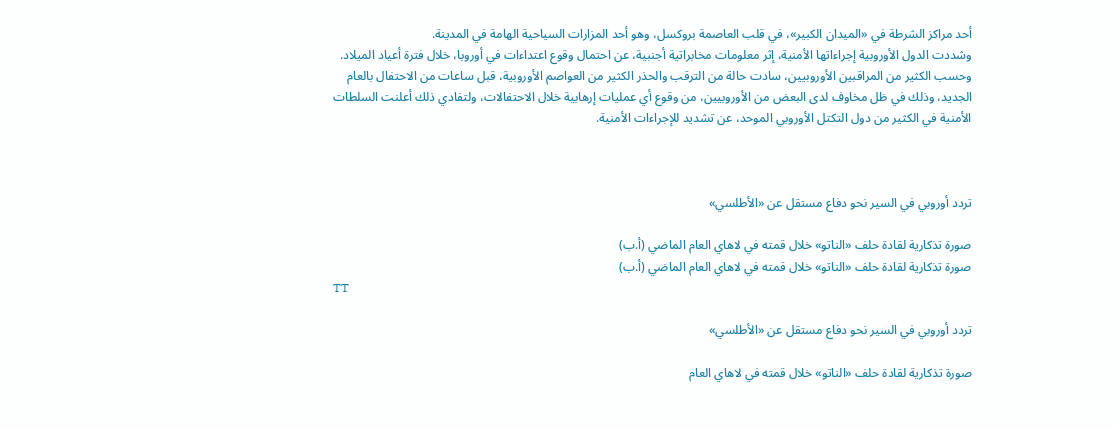أحد مراكز الشرطة في «الميدان الكبير»، في قلب العاصمة بروكسل، وهو أحد المزارات السياحية الهامة في المدينة.
وشددت الدول الأوروبية إجراءاتها الأمنية، إثر معلومات مخابراتية أجنبية، عن احتمال وقوع اعتداءات في أوروبا، خلال فترة أعياد الميلاد. وحسب الكثير من المراقبين الأوروبيين، سادت حالة من الترقب والحذر الكثير من العواصم الأوروبية، قبل ساعات من الاحتفال بالعام الجديد، وذلك في ظل مخاوف لدى البعض من الأوروبيين، من وقوع أي عمليات إرهابية خلال الاحتفالات، ولتفادي ذلك أعلنت السلطات الأمنية في الكثير من دول التكتل الأوروبي الموحد، عن تشديد للإجراءات الأمنية.



تردد أوروبي في السير نحو دفاع مستقل عن «الأطلسي»

صورة تذكارية لقادة حلف «الناتو» خلال قمته في لاهاي العام الماضي (أ.ب)
صورة تذكارية لقادة حلف «الناتو» خلال قمته في لاهاي العام الماضي (أ.ب)
TT

تردد أوروبي في السير نحو دفاع مستقل عن «الأطلسي»

صورة تذكارية لقادة حلف «الناتو» خلال قمته في لاهاي العام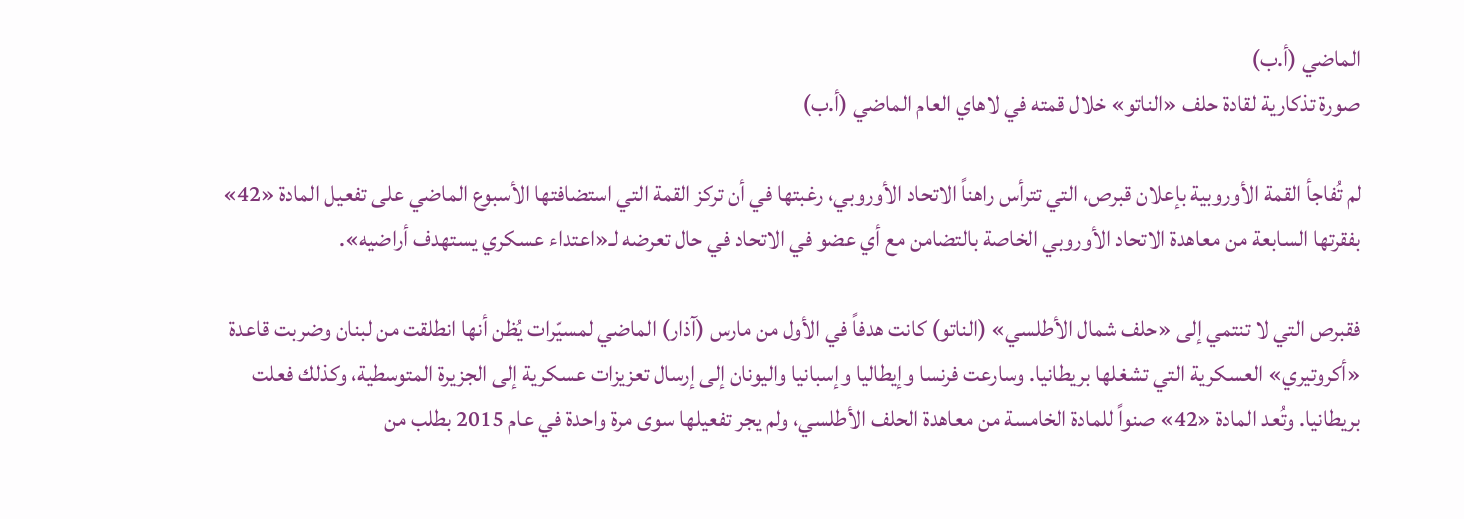الماضي (أ.ب)
صورة تذكارية لقادة حلف «الناتو» خلال قمته في لاهاي العام الماضي (أ.ب)

لم تُفاجأ القمة الأوروبية بإعلان قبرص، التي تترأس راهناً الاتحاد الأوروبي، رغبتها في أن تركز القمة التي استضافتها الأسبوع الماضي على تفعيل المادة «42» بفقرتها السابعة من معاهدة الاتحاد الأوروبي الخاصة بالتضامن مع أي عضو في الاتحاد في حال تعرضه لـ«اعتداء عسكري يستهدف أراضيه».

فقبرص التي لا تنتمي إلى «حلف شمال الأطلسي» (الناتو) كانت هدفاً في الأول من مارس (آذار) الماضي لمسيّرات يُظن أنها انطلقت من لبنان وضربت قاعدة «أكروتيري» العسكرية التي تشغلها بريطانيا. وسارعت فرنسا وإيطاليا وإسبانيا واليونان إلى إرسال تعزيزات عسكرية إلى الجزيرة المتوسطية، وكذلك فعلت بريطانيا. وتُعد المادة «42» صنواً للمادة الخامسة من معاهدة الحلف الأطلسي، ولم يجر تفعيلها سوى مرة واحدة في عام 2015 بطلب من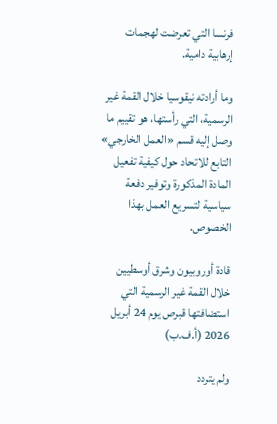فرنسا التي تعرضت لهجمات إرهابية دامية.

وما أرادته نيقوسيا خلال القمة غير الرسمية، التي رأستها، هو تقييم ما وصل إليه قسم «العمل الخارجي» التابع للاتحاد حول كيفية تفعيل المادة المذكورة وتوفير دفعة سياسية لتسريع العمل بهذا الخصوص.

قادة أوروبيون وشرق أوسطيين خلال القمة غير الرسمية التي استضافتها قبرص يوم 24 أبريل 2026 (أ.ف.ب)

ولم يتردد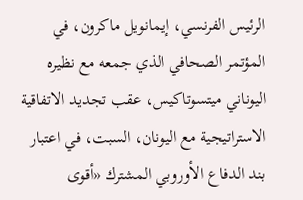الرئيس الفرنسي، إيمانويل ماكرون، في المؤتمر الصحافي الذي جمعه مع نظيره اليوناني ميتسوتاكيس، عقب تجديد الاتفاقية الاستراتيجية مع اليونان، السبت، في اعتبار بند الدفاع الأوروبي المشترك «أقوى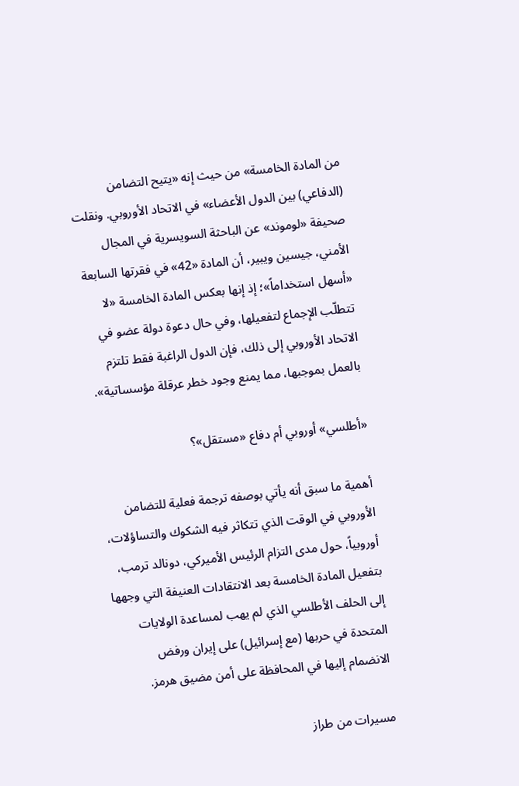من المادة الخامسة» من حيث إنه «يتيح التضامن (الدفاعي) بين الدول الأعضاء» في الاتحاد الأوروبي. ونقلت صحيفة «لوموند» عن الباحثة السويسرية في المجال الأمني، جيسين ويبير، أن المادة «42» في فقرتها السابعة «أسهل استخداماً»؛ إذ إنها بعكس المادة الخامسة «لا تتطلّب الإجماع لتفعيلها، وفي حال دعوة دولة عضو في الاتحاد الأوروبي إلى ذلك، فإن الدول الراغبة فقط تلتزم بالعمل بموجبها، مما يمنع وجود خطر عرقلة مؤسساتية».

«أطلسي» أوروبي أم دفاع «مستقل»؟

أهمية ما سبق أنه يأتي بوصفه ترجمة فعلية للتضامن الأوروبي في الوقت الذي تتكاثر فيه الشكوك والتساؤلات، أوروبياً، حول مدى التزام الرئيس الأميركي، دونالد ترمب، بتفعيل المادة الخامسة بعد الانتقادات العنيفة التي وجهها إلى الحلف الأطلسي الذي لم يهب لمساعدة الولايات المتحدة في حربها (مع إسرائيل) على إيران ورفض الانضمام إليها في المحافظة على أمن مضيق هرمز.

مسيرات من طراز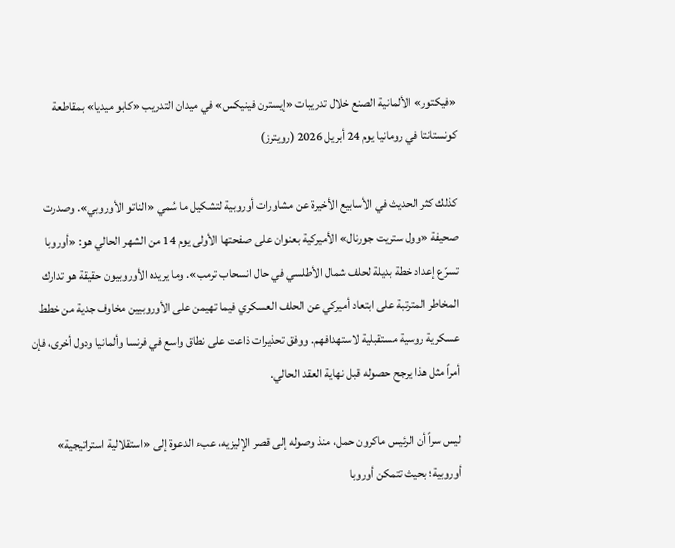«فيكتور» الألمانية الصنع خلال تدريبات «إيسترن فينيكس» في ميدان التدريب «كابو ميديا» بمقاطعة كونستانتا في رومانيا يوم 24 أبريل 2026 (رويترز)

كذلك كثر الحديث في الأسابيع الأخيرة عن مشاورات أوروبية لتشكيل ما سُمي «الناتو الأوروبي». وصدرت صحيفة «وول ستريت جورنال» الأميركية بعنوان على صفحتها الأولى يوم 14 من الشهر الحالي هو: «أوروبا تسرّع إعداد خطة بديلة لحلف شمال الأطلسي في حال انسحاب ترمب». وما يريده الأوروبيون حقيقة هو تدارك المخاطر المترتبة على ابتعاد أميركي عن الحلف العسكري فيما تهيمن على الأوروبيين مخاوف جدية من خطط عسكرية روسية مستقبلية لاستهدافهم. ووفق تحذيرات ذاعت على نطاق واسع في فرنسا وألمانيا ودول أخرى، فإن أمراً مثل هذا يرجح حصوله قبل نهاية العقد الحالي.

ليس سراً أن الرئيس ماكرون حمل، منذ وصوله إلى قصر الإليزيه، عبء الدعوة إلى «استقلالية استراتيجية» أوروبية؛ بحيث تتمكن أوروبا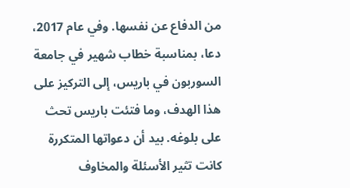من الدفاع عن نفسها. وفي عام 2017، دعا، بمناسبة خطاب شهير في جامعة السوربون في باريس، إلى التركيز على هذا الهدف، وما فتئت باريس تحث على بلوغه. بيد أن دعواتها المتكررة كانت تثير الأسئلة والمخاوف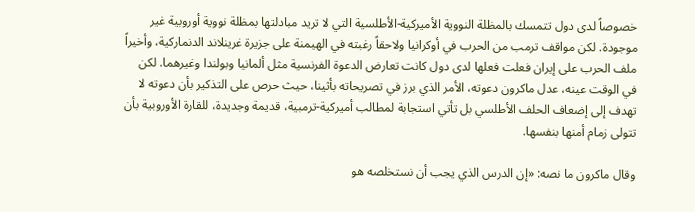خصوصاً لدى دول تتمسك بالمظلة النووية الأميركية-الأطلسية التي لا تريد مبادلتها بمظلة نووية أوروبية غير موجودة. لكن مواقف ترمب من الحرب في أوكرانيا ولاحقاً رغبته في الهيمنة على جزيرة غرينلاند الدنماركية، وأخيراً ملف الحرب على إيران فعلت فعلها لدى دول كانت تعارض الدعوة الفرنسية مثل ألمانيا وبولندا وغيرهما. لكن في الوقت عينه، عدل ماكرون دعوته، الأمر الذي برز في تصريحاته بأثينا، حيث حرص على التذكير بأن دعوته لا تهدف إلى إضعاف الحلف الأطلسي بل تأتي استجابة لمطالب أميركية-ترمبية، قديمة وجديدة، للقارة الأوروبية بأن تتولى زمام أمنها بنفسها.

وقال ماكرون ما نصه: «إن الدرس الذي يجب أن نستخلصه هو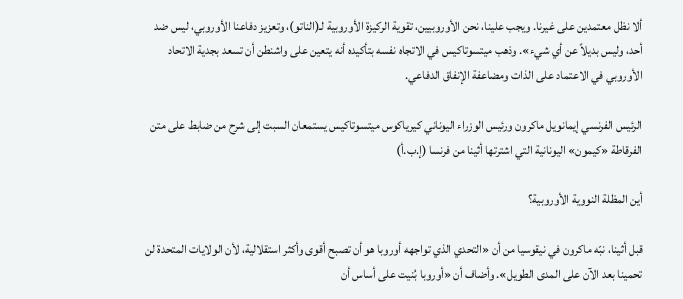ألا نظل معتمدين على غيرنا. ويجب علينا، نحن الأوروبيين، تقوية الركيزة الأوروبية لـ(الناتو)، وتعزيز دفاعنا الأوروبي، ليس ضد أحد، وليس بديلاً عن أي شيء». وذهب ميتسوتاكيس في الاتجاه نفسه بتأكيده أنه يتعين على واشنطن أن تسعد بجدية الاتحاد الأوروبي في الاعتماد على الذات ومضاعفة الإنفاق الدفاعي.

الرئيس الفرنسي إيمانويل ماكرون ورئيس الوزراء اليوناني كيرياكوس ميتسوتاكيس يستمعان السبت إلى شرح من ضابط على متن الفرقاطة «كيمون» اليونانية التي اشترتها أثينا من فرنسا (إ.ب.أ)

أين المظلة النووية الأوروبية؟

قبل أثينا، نبّه ماكرون في نيقوسيا من أن «التحدي الذي تواجهه أوروبا هو أن تصبح أقوى وأكثر استقلالية، لأن الولايات المتحدة لن تحمينا بعد الآن على المدى الطويل». وأضاف أن «أوروبا بُنيت على أساس أن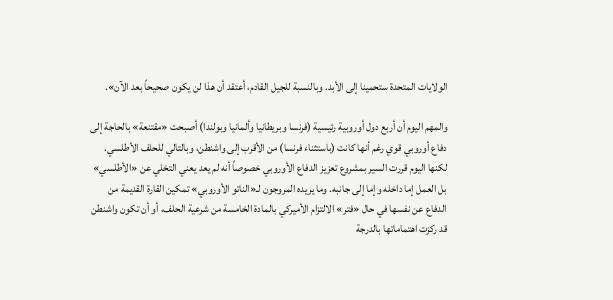الولايات المتحدة ستحمينا إلى الأبد. وبالنسبة للجيل القادم، أعتقد أن هذا لن يكون صحيحاً بعد الآن».

والمهم اليوم أن أربع دول أوروبية رئيسية (فرنسا وبريطانيا وألمانيا وبولندا) أصبحت «مقتنعة» بالحاجة إلى دفاع أوروبي قوي رغم أنها كانت (باستثناء فرنسا) من الأقرب إلى واشنطن، وبالتالي للحلف الأطلسي. لكنها اليوم قررت السير بمشروع تعزيز الدفاع الأوروبي خصوصاً أنه لم يعد يعني التخلي عن «الأطلسي» بل العمل إما داخله وإما إلى جانبه. وما يريده المروجون لـ«الناتو الأوروبي» تمكين القارة القديمة من الدفاع عن نفسها في حال «فتر» الالتزام الأميركي بالمادة الخامسة من شرعية الحلف، أو أن تكون واشنطن قد ركزت اهتماماتها بالدرجة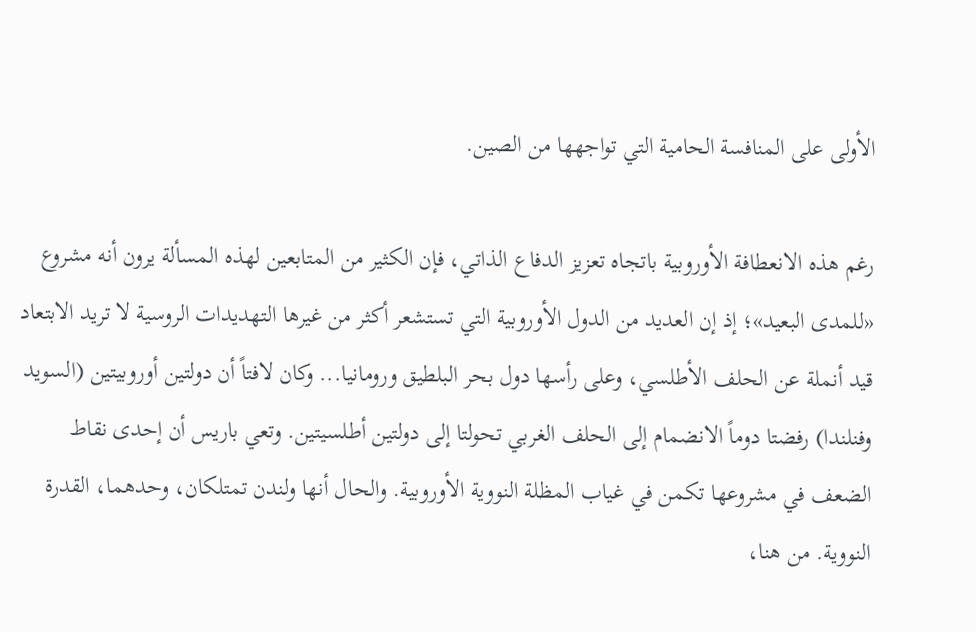الأولى على المنافسة الحامية التي تواجهها من الصين.

رغم هذه الانعطافة الأوروبية باتجاه تعزيز الدفاع الذاتي، فإن الكثير من المتابعين لهذه المسألة يرون أنه مشروع «للمدى البعيد»؛ إذ إن العديد من الدول الأوروبية التي تستشعر أكثر من غيرها التهديدات الروسية لا تريد الابتعاد قيد أنملة عن الحلف الأطلسي، وعلى رأسها دول بحر البلطيق ورومانيا... وكان لافتاً أن دولتين أوروبيتين (السويد وفنلندا) رفضتا دوماً الانضمام إلى الحلف الغربي تحولتا إلى دولتين أطلسيتين. وتعي باريس أن إحدى نقاط الضعف في مشروعها تكمن في غياب المظلة النووية الأوروبية. والحال أنها ولندن تمتلكان، وحدهما، القدرة النووية. من هنا،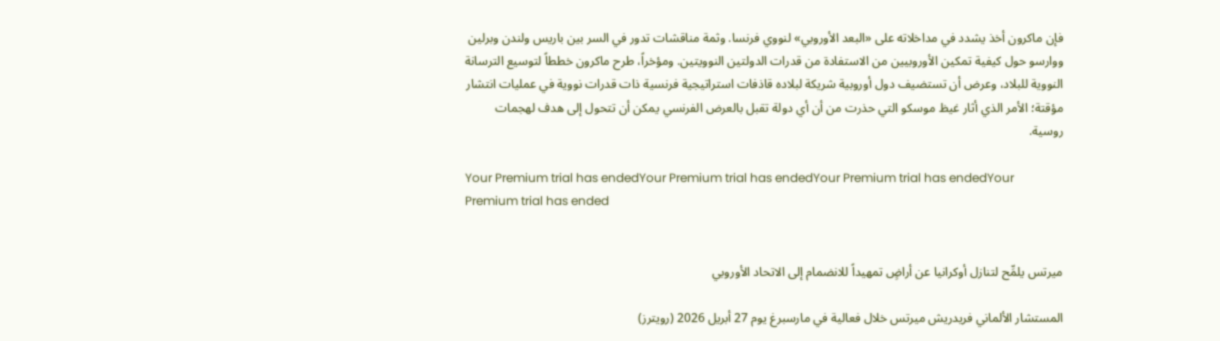فإن ماكرون أخذ يشدد في مداخلاته على «البعد الأوروبي» لنووي فرنسا. وثمة مناقشات تدور في السر بين باريس ولندن وبرلين ووارسو حول كيفية تمكين الأوروبيين من الاستفادة من قدرات الدولتين النوويتين. ومؤخراً، طرح ماكرون خططاً لتوسيع الترسانة النووية للبلاد، وعرض أن تستضيف دول أوروبية شريكة لبلاده قاذفات استراتيجية فرنسية ذات قدرات نووية في عمليات انتشار مؤقتة؛ الأمر الذي أثار غيظ موسكو التي حذرت من أن أي دولة تقبل بالعرض الفرنسي يمكن أن تتحول إلى هدف لهجمات روسية.

Your Premium trial has endedYour Premium trial has endedYour Premium trial has endedYour Premium trial has ended


ميرتس يلمِّح لتنازل أوكرانيا عن أراضٍ تمهيداً للانضمام إلى الاتحاد الأوروبي

المستشار الألماني فريدريش ميرتس خلال فعالية في مارسبرغ يوم 27 أبريل 2026 (رويترز)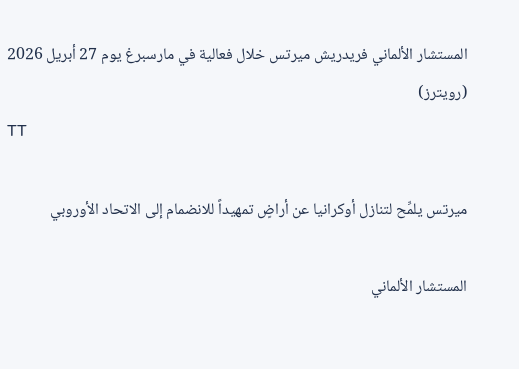المستشار الألماني فريدريش ميرتس خلال فعالية في مارسبرغ يوم 27 أبريل 2026 (رويترز)
TT

ميرتس يلمِّح لتنازل أوكرانيا عن أراضٍ تمهيداً للانضمام إلى الاتحاد الأوروبي

المستشار الألماني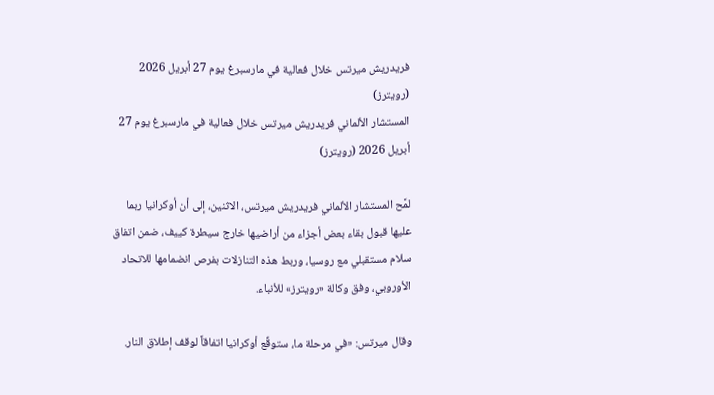فريدريش ميرتس خلال فعالية في مارسبرغ يوم 27 أبريل 2026 (رويترز)
المستشار الألماني فريدريش ميرتس خلال فعالية في مارسبرغ يوم 27 أبريل 2026 (رويترز)

لمَّح المستشار الألماني فريدريش ميرتس، الاثنين، إلى أن أوكرانيا ربما عليها قبول بقاء بعض أجزاء من أراضيها خارج سيطرة كييف، ضمن اتفاق سلام مستقبلي مع روسيا، وربط هذه التنازلات بفرص انضمامها للاتحاد الأوروبي، وفق وكالة «رويترز» للأنباء.

وقال ميرتس: «في مرحلة ما، ستوقِّع أوكرانيا اتفاقاً لوقف إطلاق النار.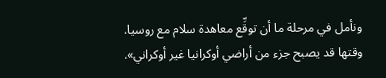ونأمل في مرحلة ما أن توقِّع معاهدة سلام مع روسيا. وقتها قد يصبح جزء من أراضي أوكرانيا غير أوكراني».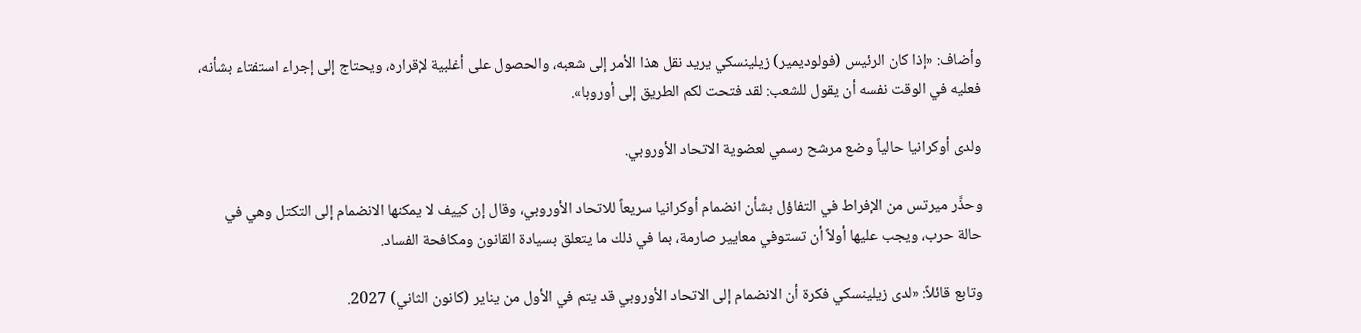وأضاف: «إذا كان الرئيس (فولوديمير) زيلينسكي يريد نقل هذا الأمر إلى شعبه، والحصول على أغلبية لإقراره، ويحتاج إلى إجراء استفتاء بشأنه، فعليه في الوقت نفسه أن يقول للشعب: لقد فتحت لكم الطريق إلى أوروبا».

ولدى أوكرانيا حالياً وضع مرشح رسمي لعضوية الاتحاد الأوروبي.

وحذَّر ميرتس من الإفراط في التفاؤل بشأن انضمام أوكرانيا سريعاً للاتحاد الأوروبي، وقال إن كييف لا يمكنها الانضمام إلى التكتل وهي في حالة حرب، ويجب عليها أولاً أن تستوفي معايير صارمة، بما في ذلك ما يتعلق بسيادة القانون ومكافحة الفساد.

وتابع قائلاً: «لدى زيلينسكي فكرة أن الانضمام إلى الاتحاد الأوروبي قد يتم في الأول من يناير (كانون الثاني) 2027.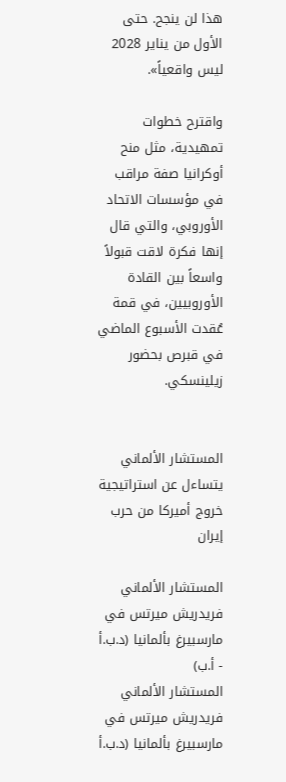هذا لن ينجح. حتى الأول من يناير 2028 ليس واقعياً».

واقترح خطوات تمهيدية، مثل منح أوكرانيا صفة مراقب في مؤسسات الاتحاد الأوروبي، والتي قال إنها فكرة لاقت قبولاً واسعاً بين القادة الأوروبيين، في قمة عُقدت الأسبوع الماضي في قبرص بحضور زيلينسكي.


المستشار الألماني يتساءل عن استراتيجية خروج أميركا من حرب إيران

المستشار الألماني فريدريش ميرتس في مارسبيرغ بألمانيا (د.ب.أ - أ.ب)
المستشار الألماني فريدريش ميرتس في مارسبيرغ بألمانيا (د.ب.أ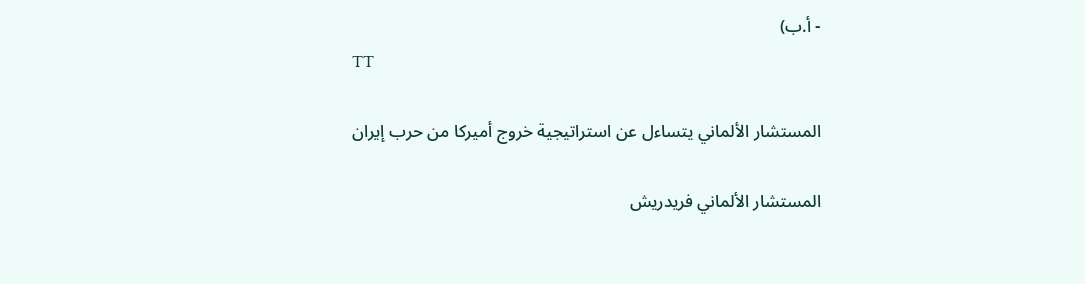- أ.ب)
TT

المستشار الألماني يتساءل عن استراتيجية خروج أميركا من حرب إيران

المستشار الألماني فريدريش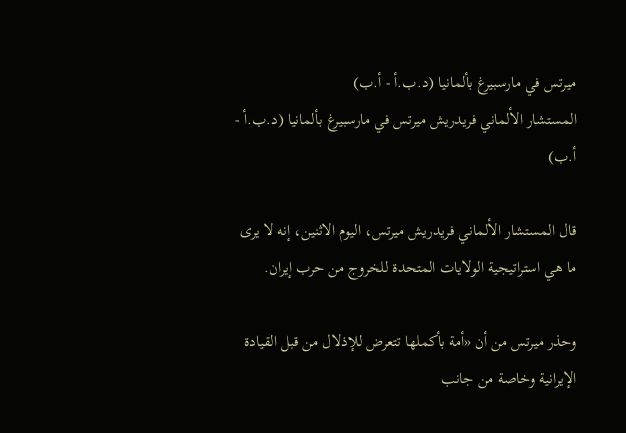ميرتس في مارسبيرغ بألمانيا (د.ب.أ - أ.ب)
المستشار الألماني فريدريش ميرتس في مارسبيرغ بألمانيا (د.ب.أ - أ.ب)

قال المستشار الألماني فريدريش ميرتس، اليوم الاثنين، إنه لا يرى ما ‌هي استراتيجية ‌الولايات المتحدة للخروج ‌من حرب إيران.

وحذر ميرتس من أن «أمة بأكملها تتعرض للإذلال من قبل القيادة الإيرانية وخاصة ‌من ‌جانب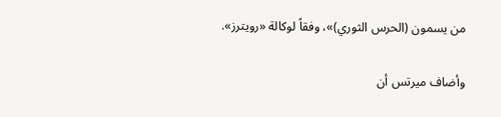من ‌يسمون (الحرس ‌الثوري)»، وفقاً لوكالة «رويترز».

وأضاف ميرتس أن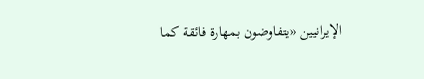الإيرانيين «يتفاوضون بمهارة فائقة ‌كما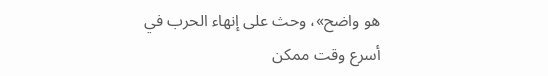هو واضح»، وحث على إنهاء الحرب في أسرع وقت ممكن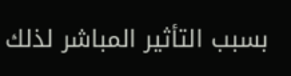بسبب التأثير المباشر لذلك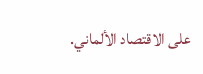على الاقتصاد الألماني.